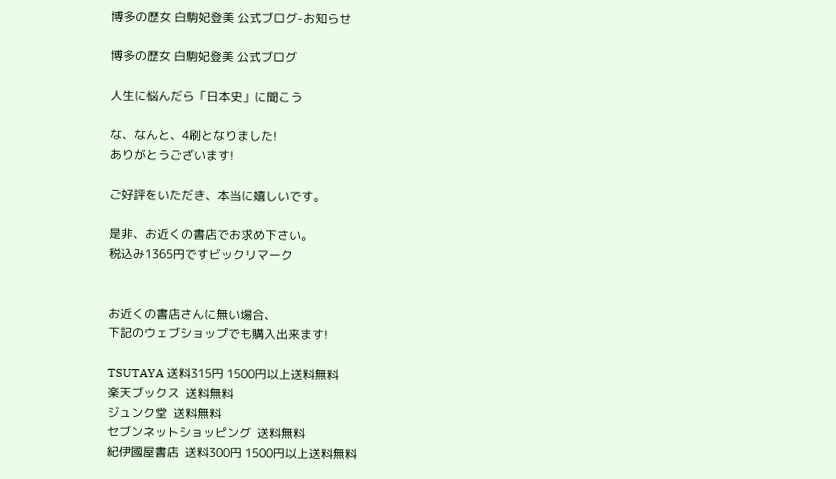博多の歴女 白駒妃登美 公式ブログ-お知らせ

博多の歴女 白駒妃登美 公式ブログ

人生に悩んだら「日本史」に聞こう

な、なんと、4刷となりました!
ありがとうございます!

ご好評をいただき、本当に嬉しいです。

是非、お近くの書店でお求め下さい。
税込み1365円ですビックリマーク


お近くの書店さんに無い場合、
下記のウェブショップでも購入出来ます!

TSUTAYA 送料315円 1500円以上送料無料
楽天ブックス  送料無料
ジュンク堂  送料無料
セブンネットショッピング  送料無料
紀伊國屋書店  送料300円 1500円以上送料無料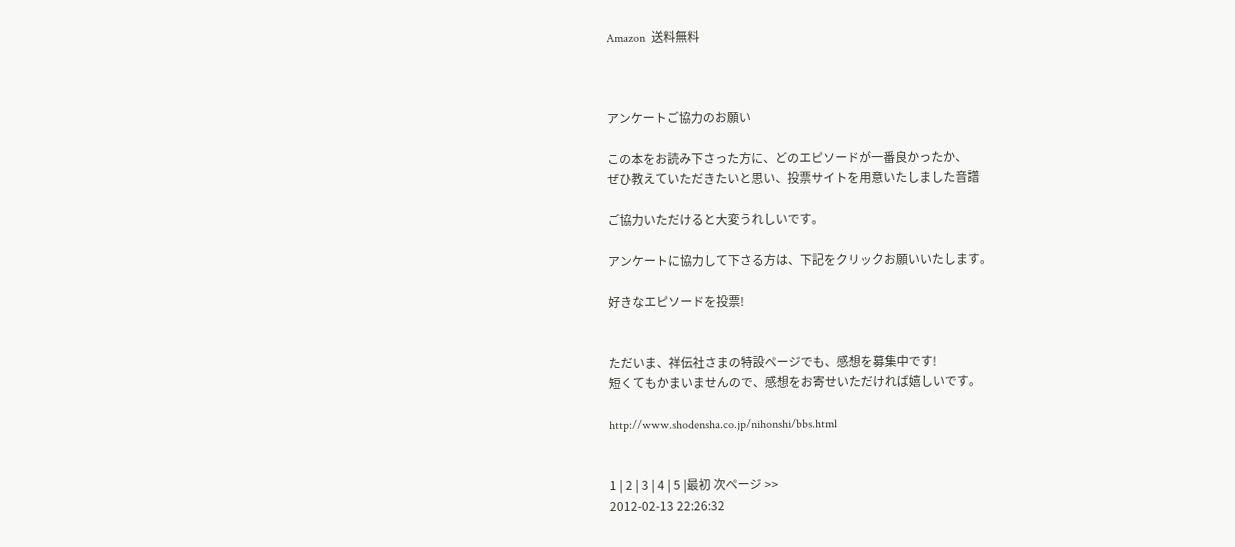Amazon  送料無料



アンケートご協力のお願い

この本をお読み下さった方に、どのエピソードが一番良かったか、
ぜひ教えていただきたいと思い、投票サイトを用意いたしました音譜

ご協力いただけると大変うれしいです。

アンケートに協力して下さる方は、下記をクリックお願いいたします。

好きなエピソードを投票!


ただいま、祥伝社さまの特設ページでも、感想を募集中です!
短くてもかまいませんので、感想をお寄せいただければ嬉しいです。

http://www.shodensha.co.jp/nihonshi/bbs.html


1 | 2 | 3 | 4 | 5 |最初 次ページ >>
2012-02-13 22:26:32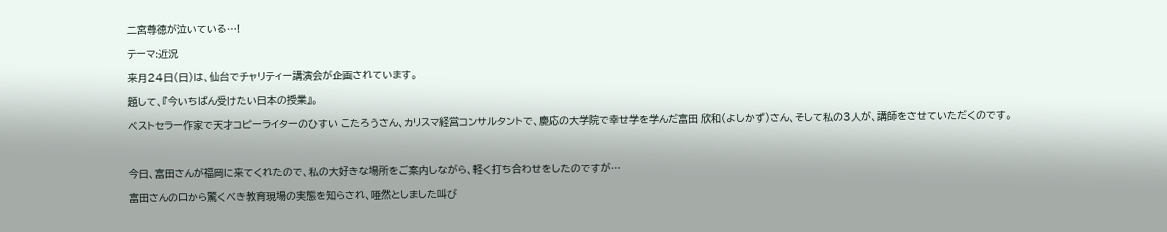二宮尊徳が泣いている…!

テーマ:近況

来月24日(日)は、仙台でチャリティー講演会が企画されています。

題して、『今いちばん受けたい日本の授業』。

ベストセラー作家で天才コピーライターのひすい こたろうさん、カリスマ経営コンサルタントで、慶応の大学院で幸せ学を学んだ富田 欣和(よしかず)さん、そして私の3人が、講師をさせていただくのです。



今日、富田さんが福岡に来てくれたので、私の大好きな場所をご案内しながら、軽く打ち合わせをしたのですが…

富田さんの口から驚くべき教育現場の実態を知らされ、唖然としました叫び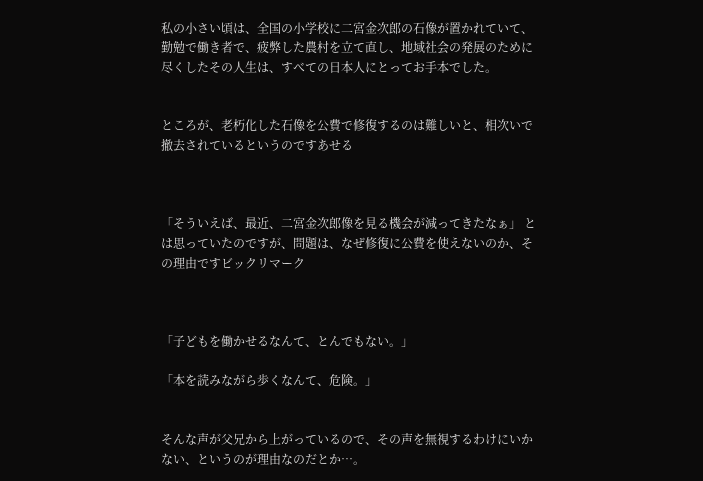私の小さい頃は、全国の小学校に二宮金次郎の石像が置かれていて、勤勉で働き者で、疲弊した農村を立て直し、地域社会の発展のために尽くしたその人生は、すべての日本人にとってお手本でした。


ところが、老朽化した石像を公費で修復するのは難しいと、相次いで撤去されているというのですあせる



「そういえば、最近、二宮金次郎像を見る機会が減ってきたなぁ」 とは思っていたのですが、問題は、なぜ修復に公費を使えないのか、その理由ですビックリマーク



「子どもを働かせるなんて、とんでもない。」

「本を読みながら歩くなんて、危険。」


そんな声が父兄から上がっているので、その声を無視するわけにいかない、というのが理由なのだとか…。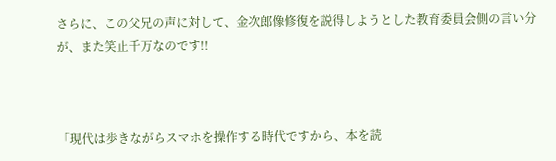さらに、この父兄の声に対して、金次郎像修復を説得しようとした教育委員会側の言い分が、また笑止千万なのです!!



「現代は歩きながらスマホを操作する時代ですから、本を読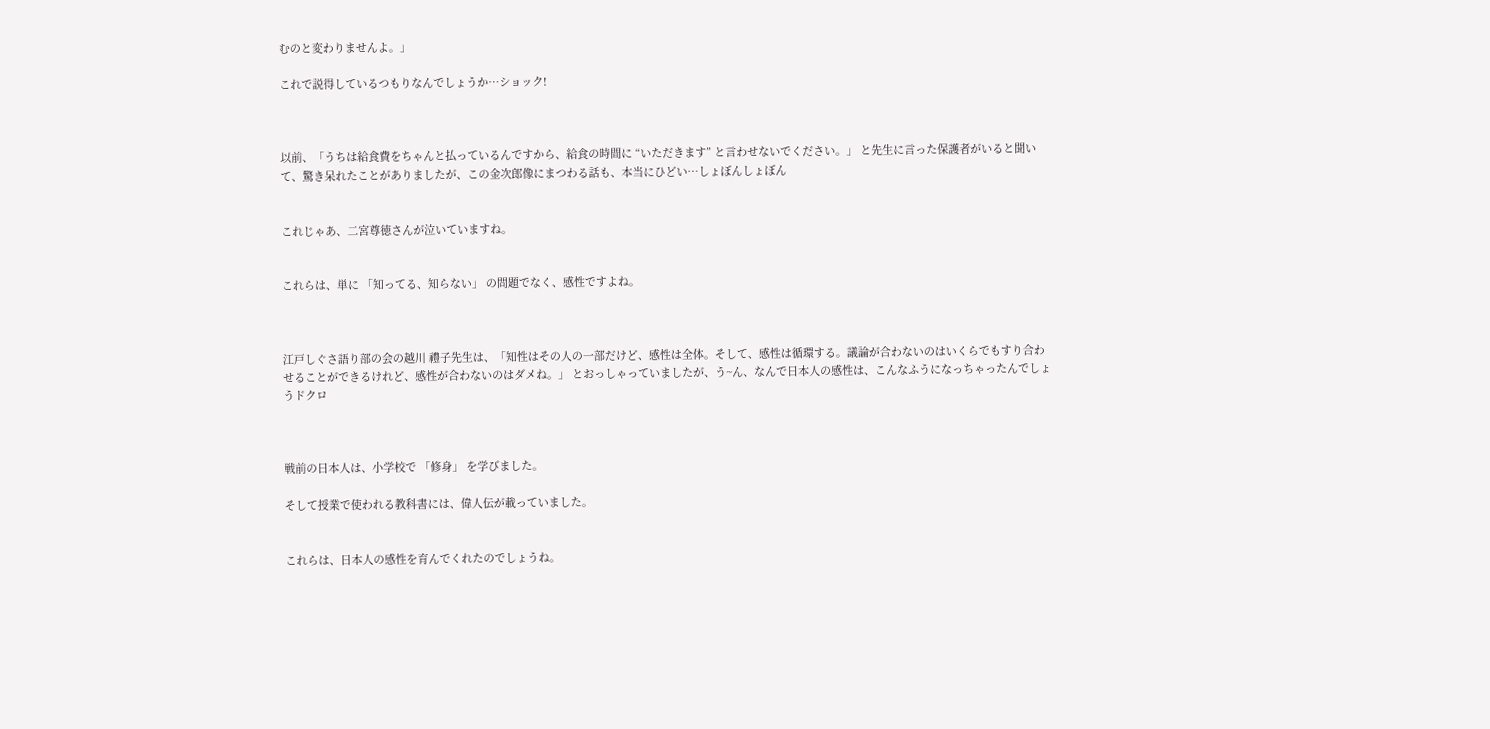むのと変わりませんよ。」

これで説得しているつもりなんでしょうか…ショック!



以前、「うちは給食費をちゃんと払っているんですから、給食の時間に “いただきます” と言わせないでください。」 と先生に言った保護者がいると聞いて、驚き呆れたことがありましたが、この金次郎像にまつわる話も、本当にひどい…しょぼんしょぼん


これじゃあ、二宮尊徳さんが泣いていますね。


これらは、単に 「知ってる、知らない」 の問題でなく、感性ですよね。



江戸しぐさ語り部の会の越川 禮子先生は、「知性はその人の一部だけど、感性は全体。そして、感性は循環する。議論が合わないのはいくらでもすり合わせることができるけれど、感性が合わないのはダメね。」 とおっしゃっていましたが、う~ん、なんで日本人の感性は、こんなふうになっちゃったんでしょうドクロ



戦前の日本人は、小学校で 「修身」 を学びました。

そして授業で使われる教科書には、偉人伝が載っていました。


これらは、日本人の感性を育んでくれたのでしょうね。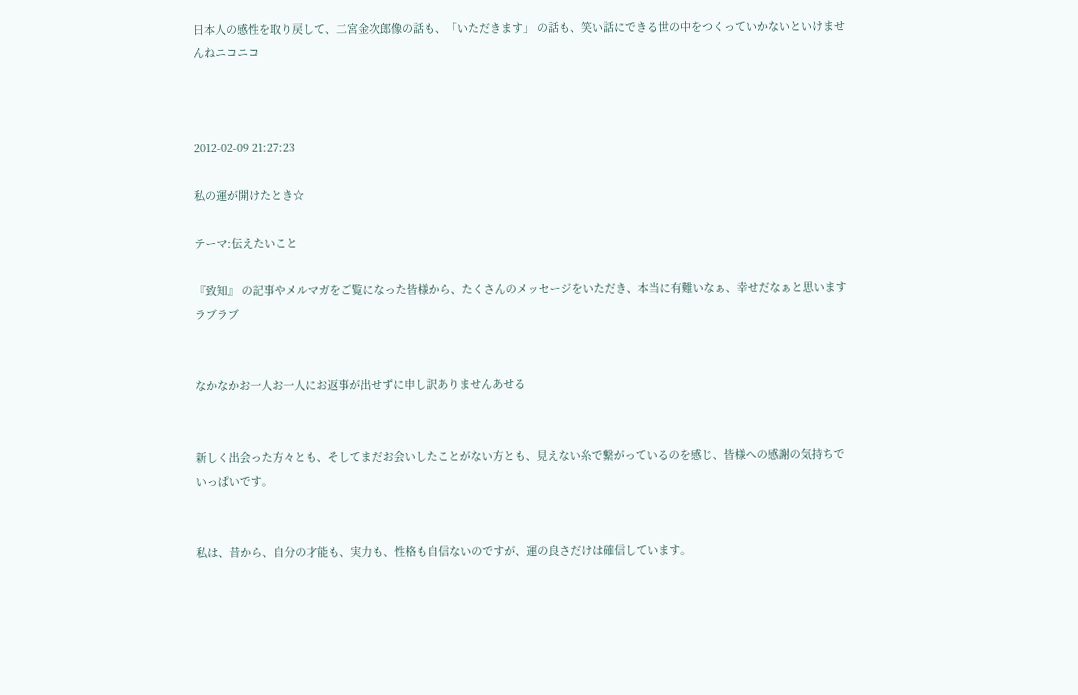日本人の感性を取り戻して、二宮金次郎像の話も、「いただきます」 の話も、笑い話にできる世の中をつくっていかないといけませんねニコニコ



2012-02-09 21:27:23

私の運が開けたとき☆

テーマ:伝えたいこと

『致知』 の記事やメルマガをご覧になった皆様から、たくさんのメッセージをいただき、本当に有難いなぁ、幸せだなぁと思いますラブラブ


なかなかお一人お一人にお返事が出せずに申し訳ありませんあせる


新しく出会った方々とも、そしてまだお会いしたことがない方とも、見えない糸で繋がっているのを感じ、皆様への感謝の気持ちでいっぱいです。


私は、昔から、自分の才能も、実力も、性格も自信ないのですが、運の良さだけは確信しています。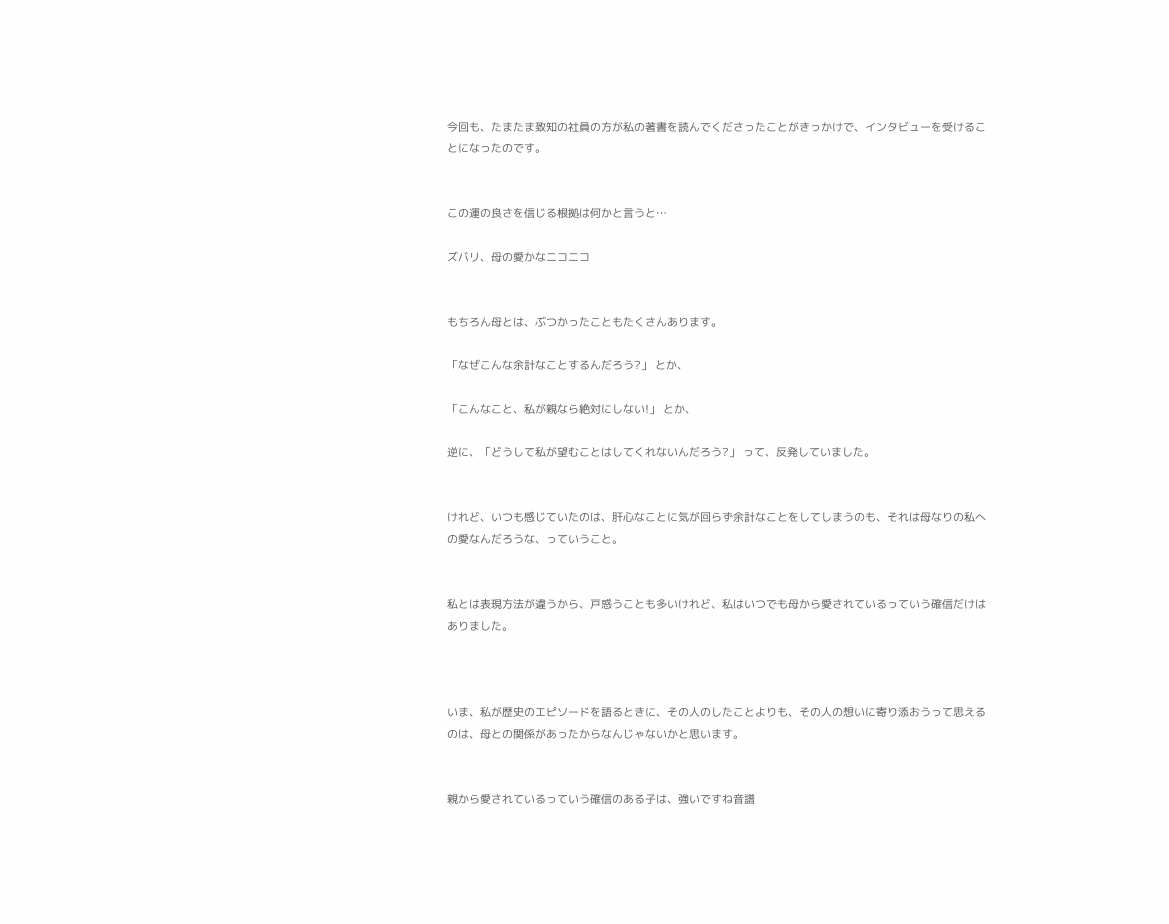今回も、たまたま致知の社員の方が私の著書を読んでくださったことがきっかけで、インタビューを受けることになったのです。


この運の良さを信じる根拠は何かと言うと…

ズバリ、母の愛かなニコニコ


もちろん母とは、ぶつかったこともたくさんあります。

「なぜこんな余計なことするんだろう?」 とか、

「こんなこと、私が親なら絶対にしない!」 とか、

逆に、「どうして私が望むことはしてくれないんだろう?」 って、反発していました。


けれど、いつも感じていたのは、肝心なことに気が回らず余計なことをしてしまうのも、それは母なりの私への愛なんだろうな、っていうこと。


私とは表現方法が違うから、戸惑うことも多いけれど、私はいつでも母から愛されているっていう確信だけはありました。



いま、私が歴史のエピソードを語るときに、その人のしたことよりも、その人の想いに寄り添おうって思えるのは、母との関係があったからなんじゃないかと思います。


親から愛されているっていう確信のある子は、強いですね音譜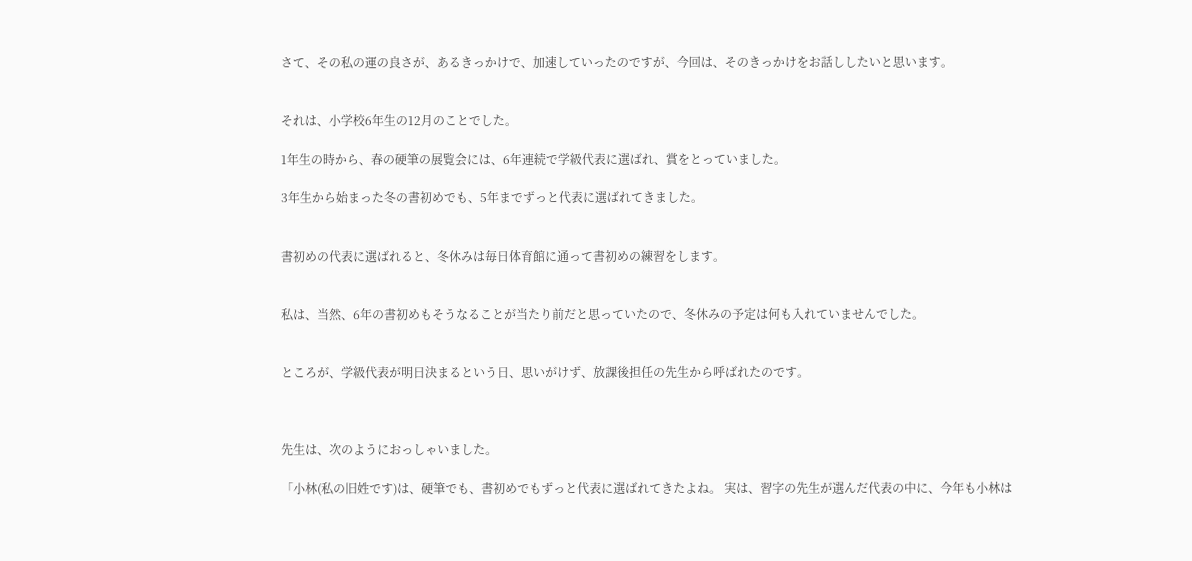さて、その私の運の良さが、あるきっかけで、加速していったのですが、今回は、そのきっかけをお話ししたいと思います。


それは、小学校6年生の12月のことでした。

1年生の時から、春の硬筆の展覧会には、6年連続で学級代表に選ばれ、賞をとっていました。

3年生から始まった冬の書初めでも、5年までずっと代表に選ばれてきました。


書初めの代表に選ばれると、冬休みは毎日体育館に通って書初めの練習をします。


私は、当然、6年の書初めもそうなることが当たり前だと思っていたので、冬休みの予定は何も入れていませんでした。


ところが、学級代表が明日決まるという日、思いがけず、放課後担任の先生から呼ばれたのです。



先生は、次のようにおっしゃいました。

「小林(私の旧姓です)は、硬筆でも、書初めでもずっと代表に選ばれてきたよね。 実は、習字の先生が選んだ代表の中に、今年も小林は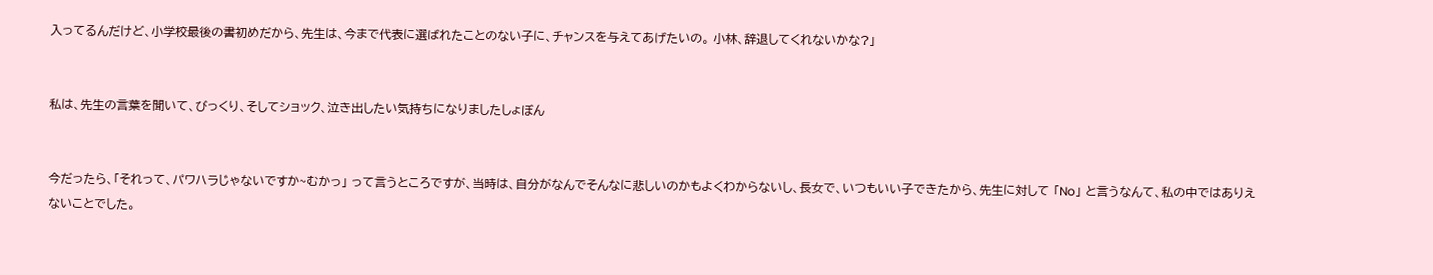入ってるんだけど、小学校最後の書初めだから、先生は、今まで代表に選ばれたことのない子に、チャンスを与えてあげたいの。 小林、辞退してくれないかな?」


私は、先生の言葉を聞いて、びっくり、そしてショック、泣き出したい気持ちになりましたしょぼん


今だったら、「それって、パワハラじゃないですか~むかっ」 って言うところですが、当時は、自分がなんでそんなに悲しいのかもよくわからないし、長女で、いつもいい子できたから、先生に対して 「No」 と言うなんて、私の中ではありえないことでした。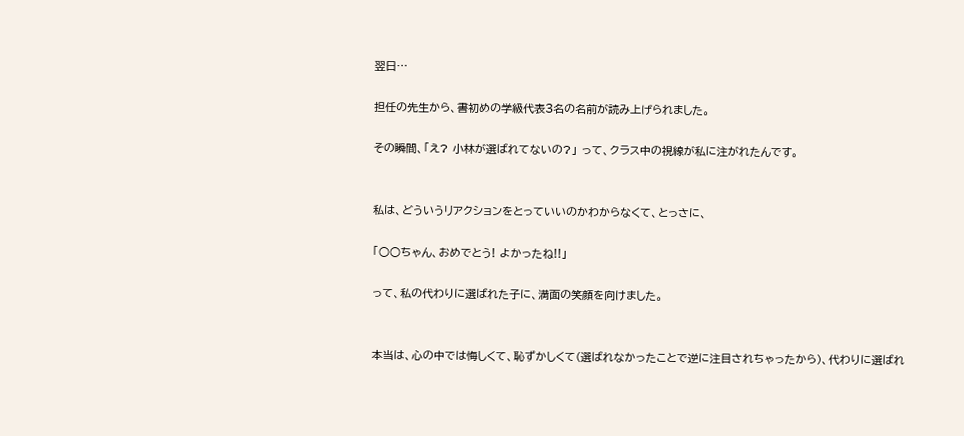翌日…

担任の先生から、書初めの学級代表3名の名前が読み上げられました。

その瞬間、「え? 小林が選ばれてないの?」 って、クラス中の視線が私に注がれたんです。


私は、どういうリアクションをとっていいのかわからなくて、とっさに、

「○○ちゃん、おめでとう! よかったね!!」

って、私の代わりに選ばれた子に、満面の笑顔を向けました。


本当は、心の中では悔しくて、恥ずかしくて(選ばれなかったことで逆に注目されちゃったから)、代わりに選ばれ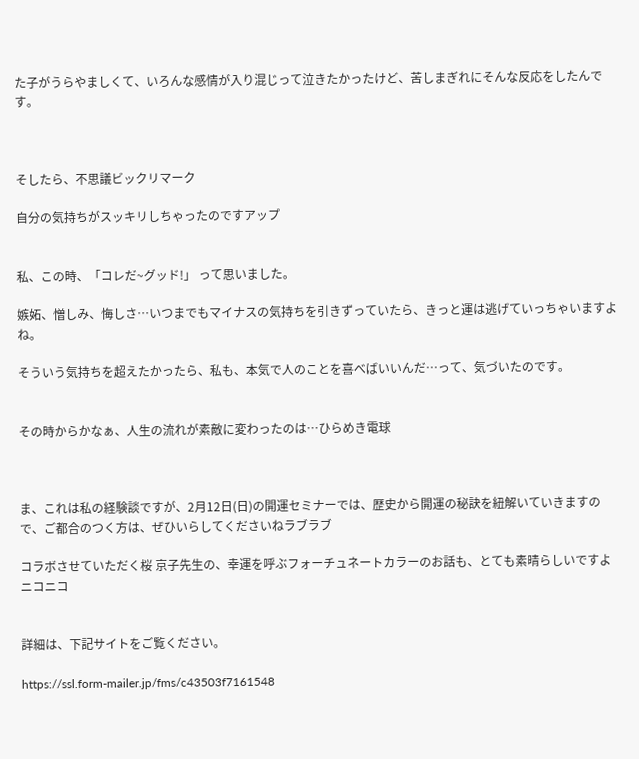た子がうらやましくて、いろんな感情が入り混じって泣きたかったけど、苦しまぎれにそんな反応をしたんです。



そしたら、不思議ビックリマーク

自分の気持ちがスッキリしちゃったのですアップ


私、この時、「コレだ~グッド!」 って思いました。

嫉妬、憎しみ、悔しさ…いつまでもマイナスの気持ちを引きずっていたら、きっと運は逃げていっちゃいますよね。

そういう気持ちを超えたかったら、私も、本気で人のことを喜べばいいんだ…って、気づいたのです。


その時からかなぁ、人生の流れが素敵に変わったのは…ひらめき電球



ま、これは私の経験談ですが、2月12日(日)の開運セミナーでは、歴史から開運の秘訣を紐解いていきますので、ご都合のつく方は、ぜひいらしてくださいねラブラブ

コラボさせていただく桜 京子先生の、幸運を呼ぶフォーチュネートカラーのお話も、とても素晴らしいですよニコニコ


詳細は、下記サイトをご覧ください。

https://ssl.form-mailer.jp/fms/c43503f7161548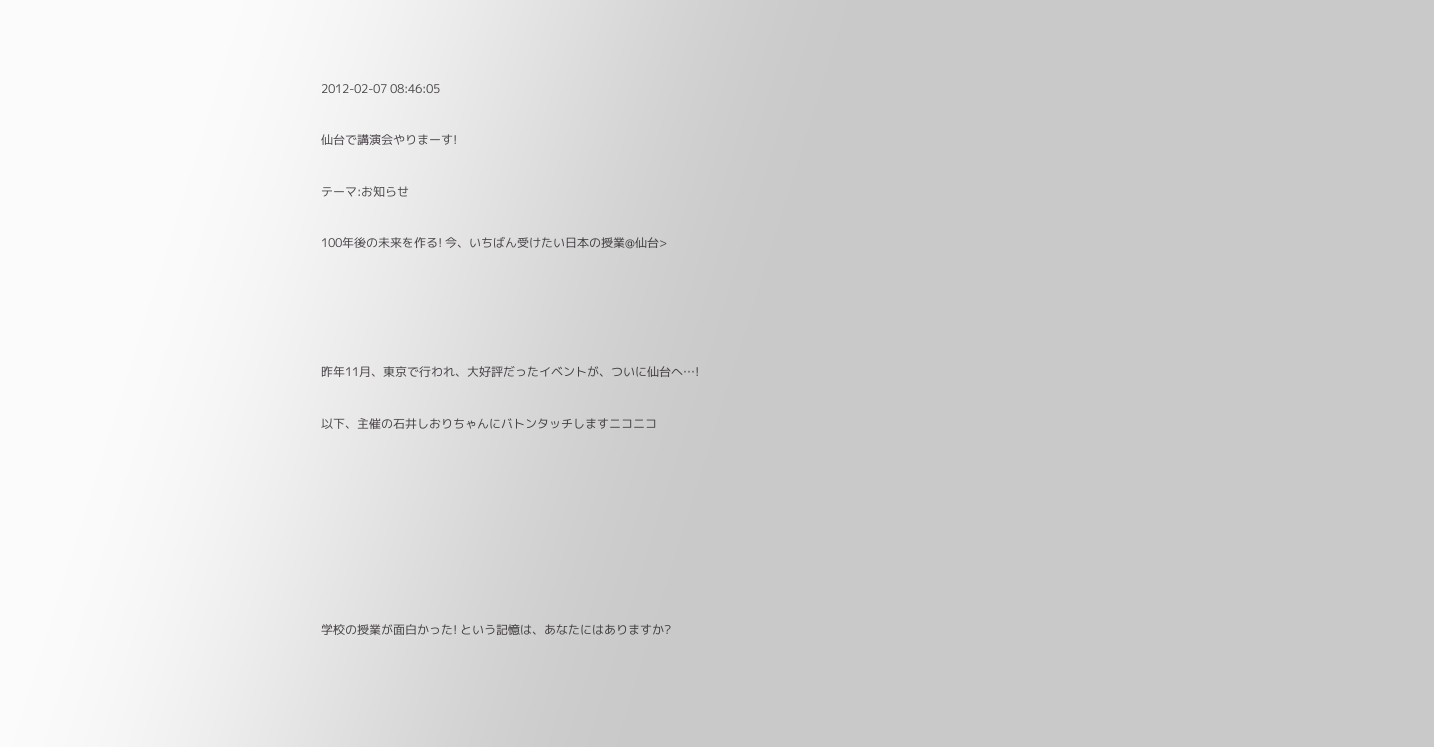2012-02-07 08:46:05

仙台で講演会やりまーす!

テーマ:お知らせ

100年後の未来を作る! 今、いちばん受けたい日本の授業@仙台>




昨年11月、東京で行われ、大好評だったイベントが、ついに仙台へ…!

以下、主催の石井しおりちゃんにバトンタッチしますニコニコ







学校の授業が面白かった! という記憶は、あなたにはありますか?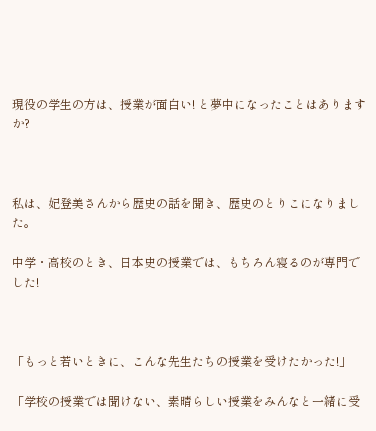現役の学生の方は、授業が面白い! と夢中になったことはありますか?



私は、妃登美さんから歴史の話を聞き、歴史のとりこになりました。

中学・高校のとき、日本史の授業では、もちろん寝るのが専門でした!



「もっと若いときに、こんな先生たちの授業を受けたかった!」

「学校の授業では聞けない、素晴らしい授業をみんなと一緒に受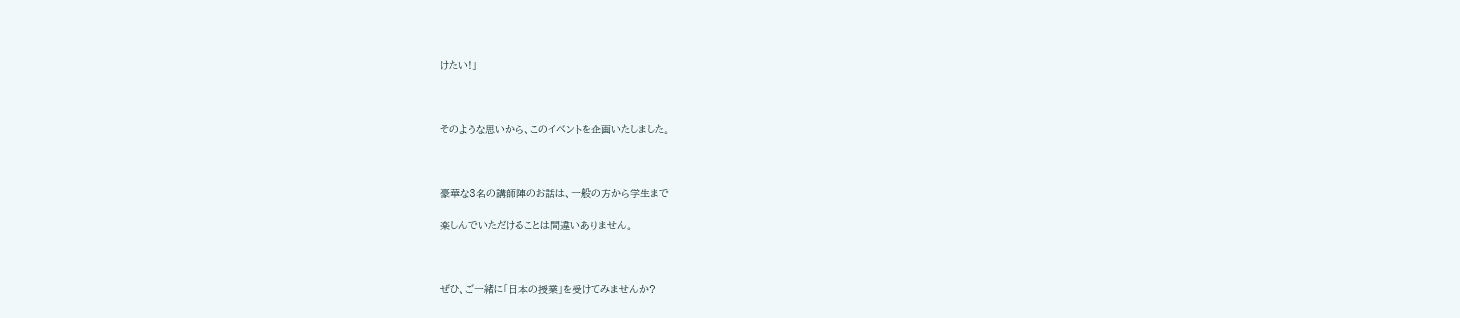けたい!」



そのような思いから、このイベントを企画いたしました。



豪華な3名の講師陣のお話は、一般の方から学生まで

楽しんでいただけることは間違いありません。



ぜひ、ご一緒に「日本の授業」を受けてみませんか?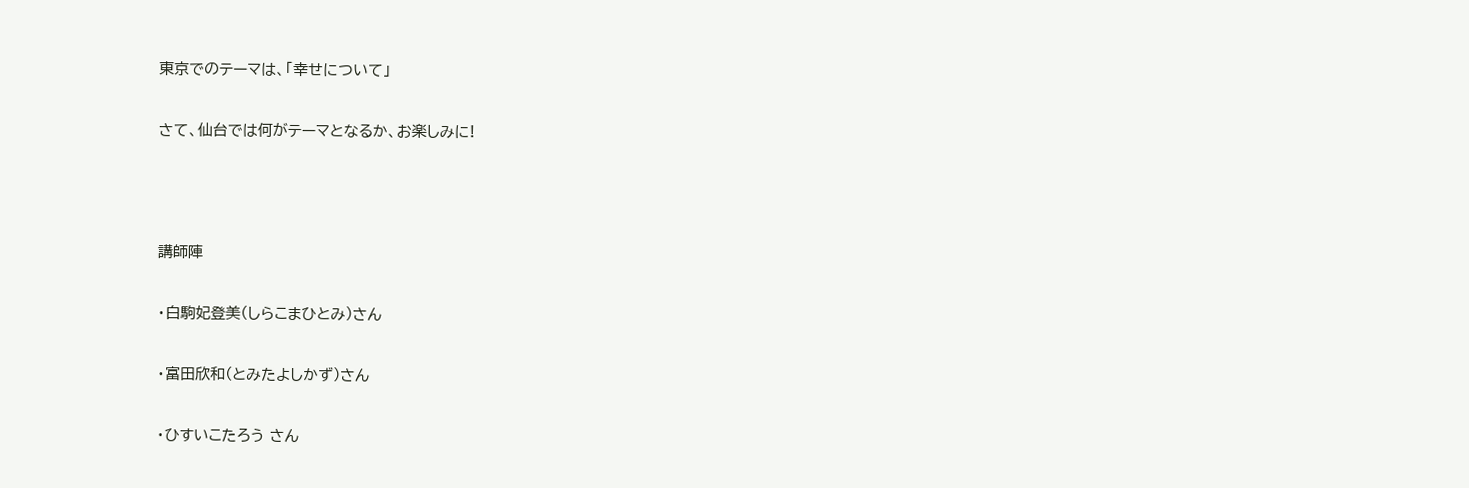東京でのテーマは、「幸せについて」

さて、仙台では何がテーマとなるか、お楽しみに!



講師陣

・白駒妃登美(しらこまひとみ)さん

・富田欣和(とみたよしかず)さん

・ひすいこたろう さん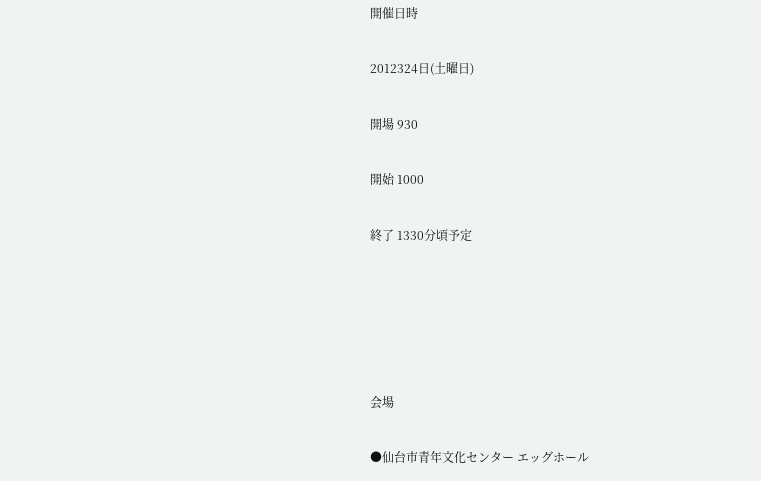開催日時

2012324日(土曜日)

開場 930

開始 1000

終了 1330分頃予定





会場

●仙台市青年文化センター エッグホール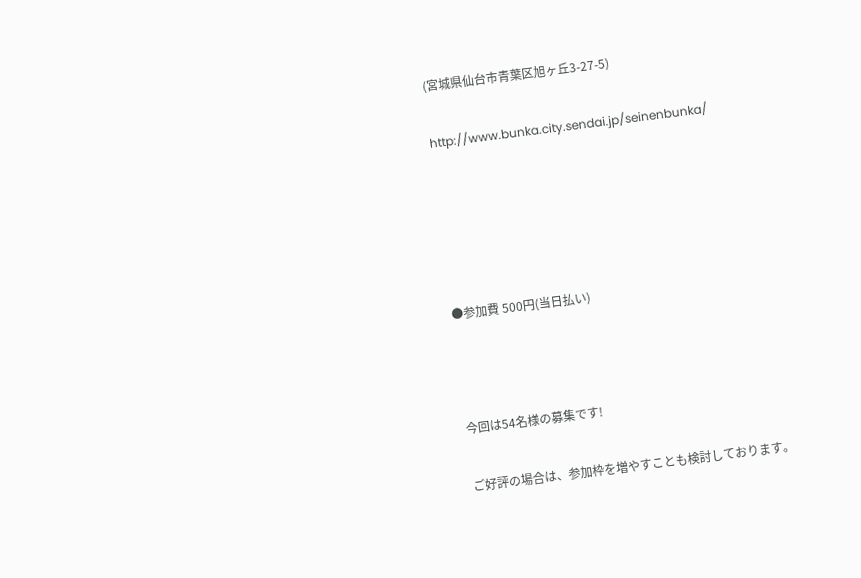(宮城県仙台市青葉区旭ヶ丘3-27-5)

http://www.bunka.city.sendai.jp/seinenbunka/





●参加費 500円(当日払い)



今回は54名様の募集です!

ご好評の場合は、参加枠を増やすことも検討しております。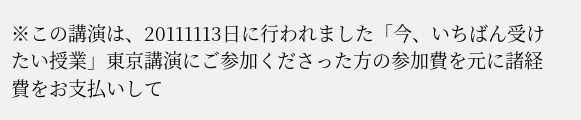※この講演は、20111113日に行われました「今、いちばん受けたい授業」東京講演にご参加くださった方の参加費を元に諸経費をお支払いして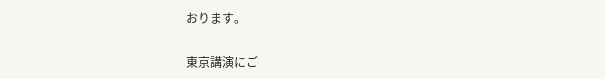おります。

東京講演にご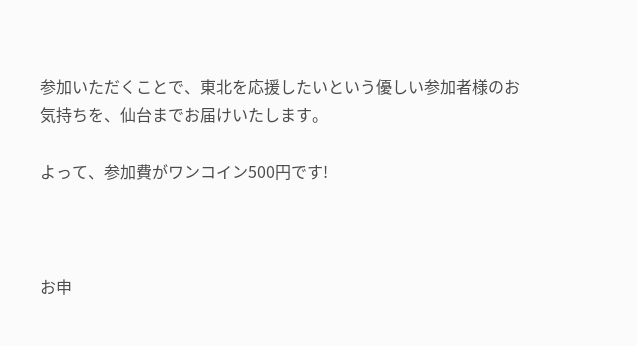参加いただくことで、東北を応援したいという優しい参加者様のお気持ちを、仙台までお届けいたします。

よって、参加費がワンコイン500円です!



お申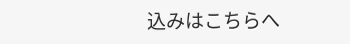込みはこちらへ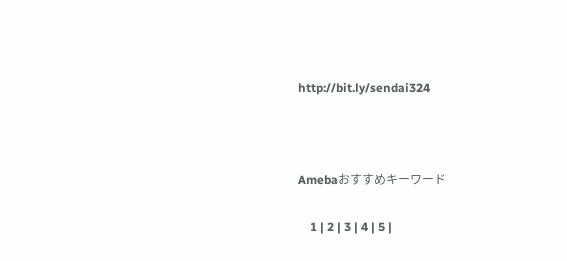http://bit.ly/sendai324



Amebaおすすめキーワード

    1 | 2 | 3 | 4 | 5 |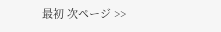最初 次ページ >>